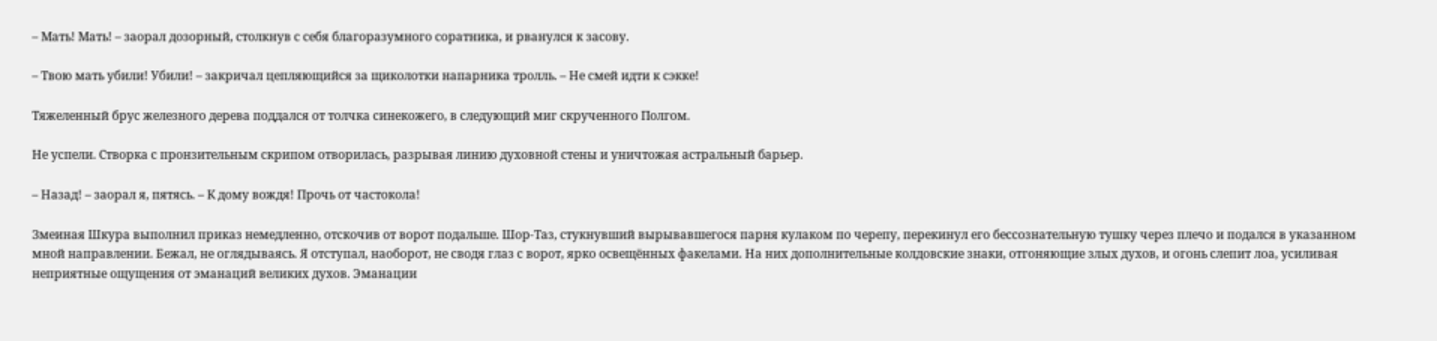– Мать! Мать! – заорал дозорный, столкнув с себя благоразумного соратника, и рванулся к засову.

– Твою мать убили! Убили! – закричал цепляющийся за щиколотки напарника тролль. – Не смей идти к сэкке!

Тяжеленный брус железного дерева поддался от толчка синекожего, в следующий миг скрученного Полгом.

Не успели. Створка с пронзительным скрипом отворилась, разрывая линию духовной стены и уничтожая астральный барьер.

– Назад! – заорал я, пятясь. – К дому вождя! Прочь от частокола!

Змеиная Шкура выполнил приказ немедленно, отскочив от ворот подальше. Шор-Таз, стукнувший вырывавшегося парня кулаком по черепу, перекинул его бессознательную тушку через плечо и подался в указанном мной направлении. Бежал, не оглядываясь. Я отступал, наоборот, не сводя глаз с ворот, ярко освещённых факелами. На них дополнительные колдовские знаки, отгоняющие злых духов, и огонь слепит лоа, усиливая неприятные ощущения от эманаций великих духов. Эманации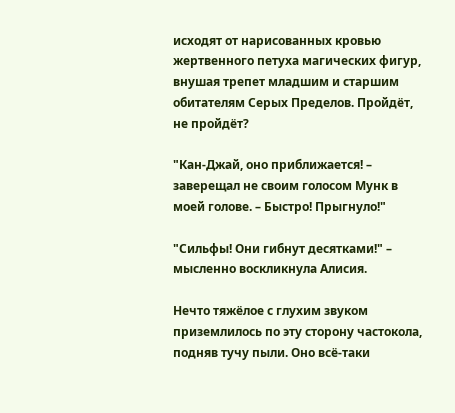исходят от нарисованных кровью жертвенного петуха магических фигур, внушая трепет младшим и старшим обитателям Серых Пределов. Пройдёт, не пройдёт?

"Кан-Джай, оно приближается! – заверещал не своим голосом Мунк в моей голове. – Быстро! Прыгнуло!"

"Сильфы! Они гибнут десятками!" – мысленно воскликнула Алисия.

Нечто тяжёлое с глухим звуком приземлилось по эту сторону частокола, подняв тучу пыли. Оно всё-таки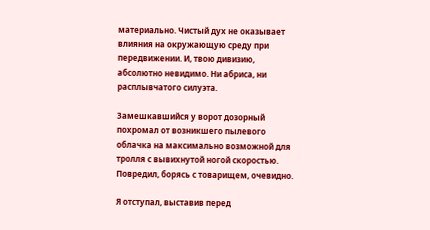материально. Чистый дух не оказывает влияния на окружающую среду при передвижении. И, твою дивизию, абсолютно невидимо. Ни абриса, ни расплывчатого силуэта.

Замешкавшийся у ворот дозорный похромал от возникшего пылевого облачка на максимально возможной для тролля с вывихнутой ногой скоростью. Повредил, борясь с товарищем, очевидно.

Я отступал, выставив перед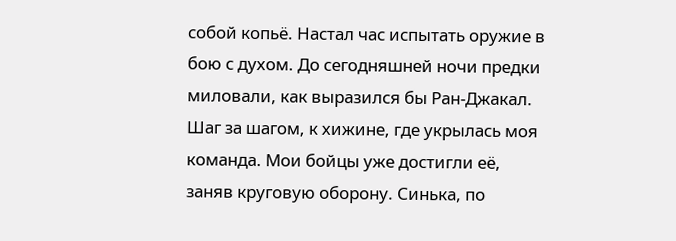собой копьё. Настал час испытать оружие в бою с духом. До сегодняшней ночи предки миловали, как выразился бы Ран-Джакал. Шаг за шагом, к хижине, где укрылась моя команда. Мои бойцы уже достигли её, заняв круговую оборону. Синька, по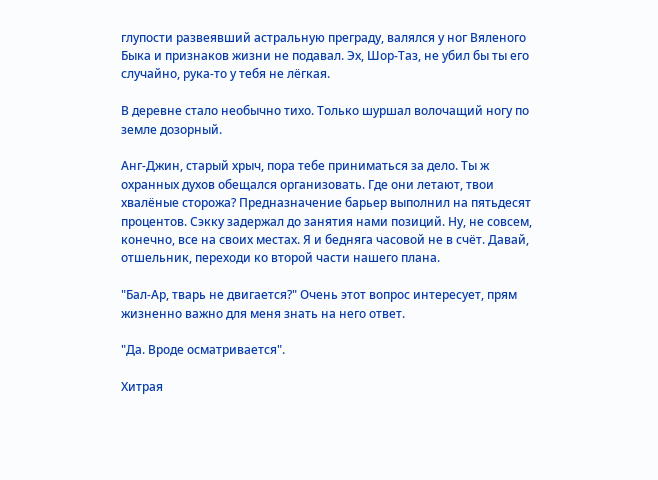глупости развеявший астральную преграду, валялся у ног Вяленого Быка и признаков жизни не подавал. Эх, Шор-Таз, не убил бы ты его случайно, рука-то у тебя не лёгкая.

В деревне стало необычно тихо. Только шуршал волочащий ногу по земле дозорный.

Анг-Джин, старый хрыч, пора тебе приниматься за дело. Ты ж охранных духов обещался организовать. Где они летают, твои хвалёные сторожа? Предназначение барьер выполнил на пятьдесят процентов. Сэкку задержал до занятия нами позиций. Ну, не совсем, конечно, все на своих местах. Я и бедняга часовой не в счёт. Давай, отшельник, переходи ко второй части нашего плана.

"Бал-Ар, тварь не двигается?" Очень этот вопрос интересует, прям жизненно важно для меня знать на него ответ.

"Да. Вроде осматривается".

Хитрая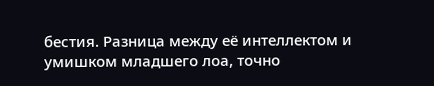бестия. Разница между её интеллектом и умишком младшего лоа, точно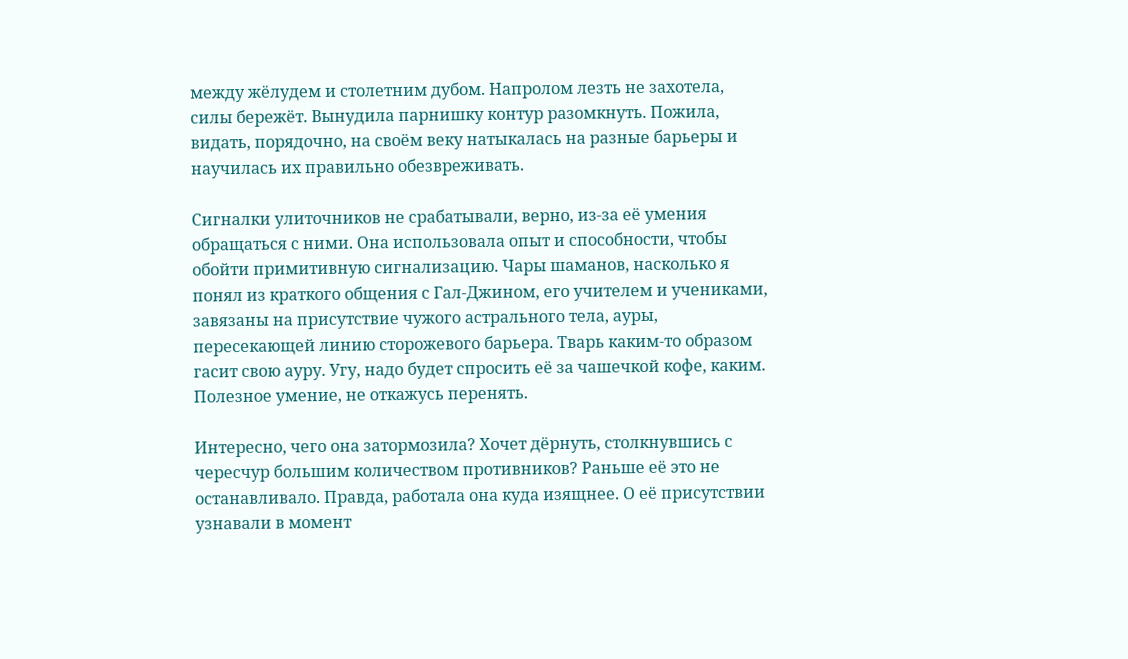между жёлудем и столетним дубом. Напролом лезть не захотела, силы бережёт. Вынудила парнишку контур разомкнуть. Пожила, видать, порядочно, на своём веку натыкалась на разные барьеры и научилась их правильно обезвреживать.

Сигналки улиточников не срабатывали, верно, из-за её умения обращаться с ними. Она использовала опыт и способности, чтобы обойти примитивную сигнализацию. Чары шаманов, насколько я понял из краткого общения с Гал-Джином, его учителем и учениками, завязаны на присутствие чужого астрального тела, ауры, пересекающей линию сторожевого барьера. Тварь каким-то образом гасит свою ауру. Угу, надо будет спросить её за чашечкой кофе, каким. Полезное умение, не откажусь перенять.

Интересно, чего она затормозила? Хочет дёрнуть, столкнувшись с чересчур большим количеством противников? Раньше её это не останавливало. Правда, работала она куда изящнее. О её присутствии узнавали в момент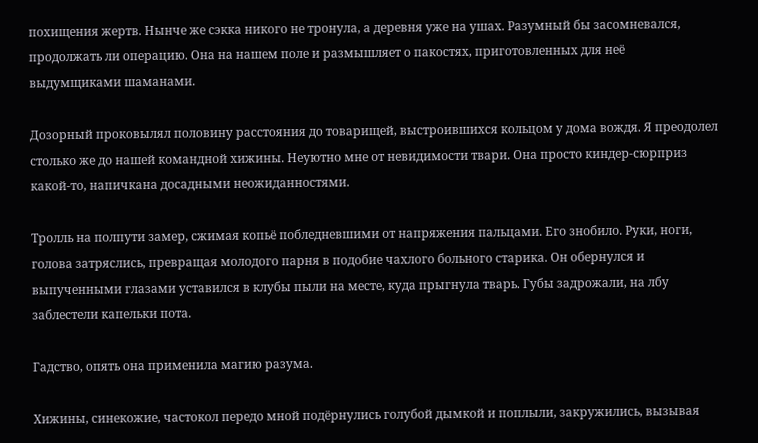похищения жертв. Нынче же сэкка никого не тронула, а деревня уже на ушах. Разумный бы засомневался, продолжать ли операцию. Она на нашем поле и размышляет о пакостях, приготовленных для неё выдумщиками шаманами.

Дозорный проковылял половину расстояния до товарищей, выстроившихся кольцом у дома вождя. Я преодолел столько же до нашей командной хижины. Неуютно мне от невидимости твари. Она просто киндер-сюрприз какой-то, напичкана досадными неожиданностями.

Тролль на полпути замер, сжимая копьё побледневшими от напряжения пальцами. Его знобило. Руки, ноги, голова затряслись, превращая молодого парня в подобие чахлого больного старика. Он обернулся и выпученными глазами уставился в клубы пыли на месте, куда прыгнула тварь. Губы задрожали, на лбу заблестели капельки пота.

Гадство, опять она применила магию разума.

Хижины, синекожие, частокол передо мной подёрнулись голубой дымкой и поплыли, закружились, вызывая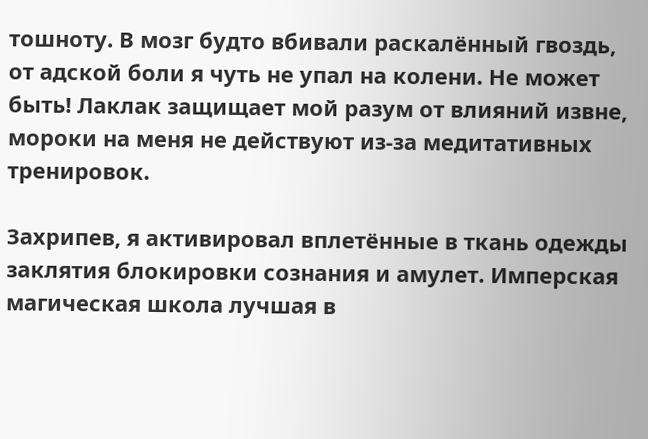тошноту. В мозг будто вбивали раскалённый гвоздь, от адской боли я чуть не упал на колени. Не может быть! Лаклак защищает мой разум от влияний извне, мороки на меня не действуют из-за медитативных тренировок.

Захрипев, я активировал вплетённые в ткань одежды заклятия блокировки сознания и амулет. Имперская магическая школа лучшая в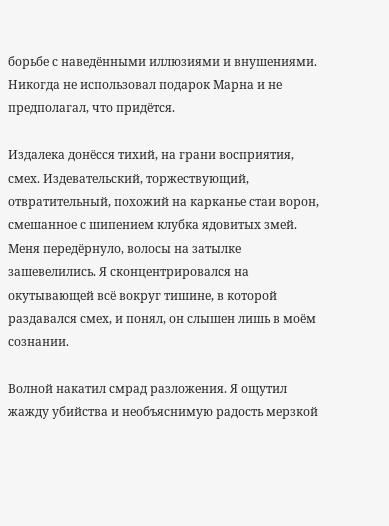борьбе с наведёнными иллюзиями и внушениями. Никогда не использовал подарок Марна и не предполагал, что придётся.

Издалека донёсся тихий, на грани восприятия, смех. Издевательский, торжествующий, отвратительный, похожий на карканье стаи ворон, смешанное с шипением клубка ядовитых змей. Меня передёрнуло, волосы на затылке зашевелились. Я сконцентрировался на окутывающей всё вокруг тишине, в которой раздавался смех, и понял, он слышен лишь в моём сознании.

Волной накатил смрад разложения. Я ощутил жажду убийства и необъяснимую радость мерзкой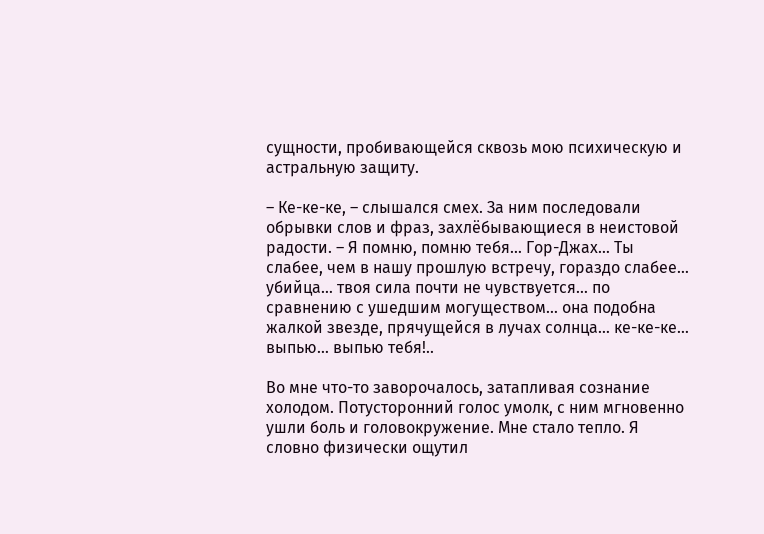сущности, пробивающейся сквозь мою психическую и астральную защиту.

– Ке-ке-ке, – слышался смех. За ним последовали обрывки слов и фраз, захлёбывающиеся в неистовой радости. – Я помню, помню тебя… Гор-Джах… Ты слабее, чем в нашу прошлую встречу, гораздо слабее… убийца… твоя сила почти не чувствуется… по сравнению с ушедшим могуществом… она подобна жалкой звезде, прячущейся в лучах солнца… ке-ке-ке… выпью… выпью тебя!..

Во мне что-то заворочалось, затапливая сознание холодом. Потусторонний голос умолк, с ним мгновенно ушли боль и головокружение. Мне стало тепло. Я словно физически ощутил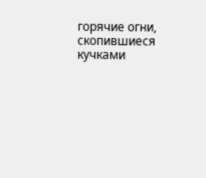горячие огни, скопившиеся кучками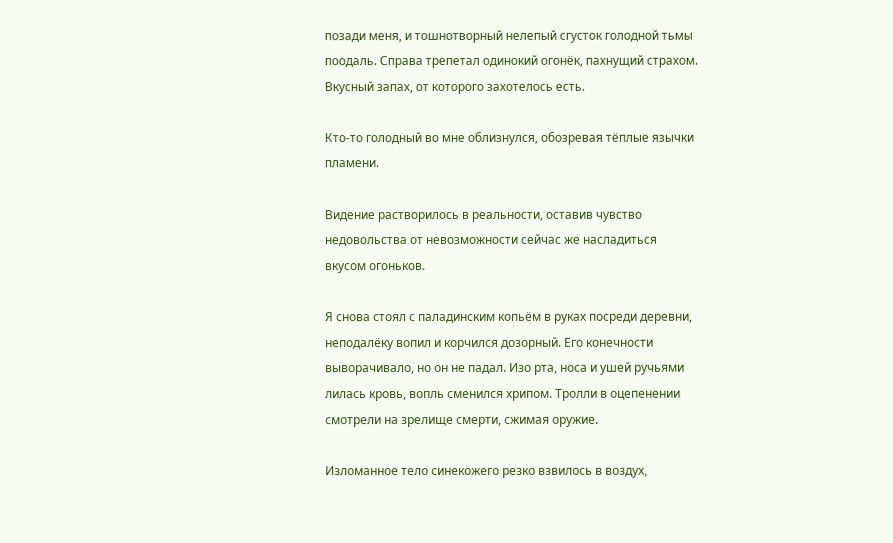позади меня, и тошнотворный нелепый сгусток голодной тьмы поодаль. Справа трепетал одинокий огонёк, пахнущий страхом. Вкусный запах, от которого захотелось есть.

Кто-то голодный во мне облизнулся, обозревая тёплые язычки пламени.

Видение растворилось в реальности, оставив чувство недовольства от невозможности сейчас же насладиться вкусом огоньков.

Я снова стоял с паладинским копьём в руках посреди деревни, неподалёку вопил и корчился дозорный. Его конечности выворачивало, но он не падал. Изо рта, носа и ушей ручьями лилась кровь, вопль сменился хрипом. Тролли в оцепенении смотрели на зрелище смерти, сжимая оружие.

Изломанное тело синекожего резко взвилось в воздух,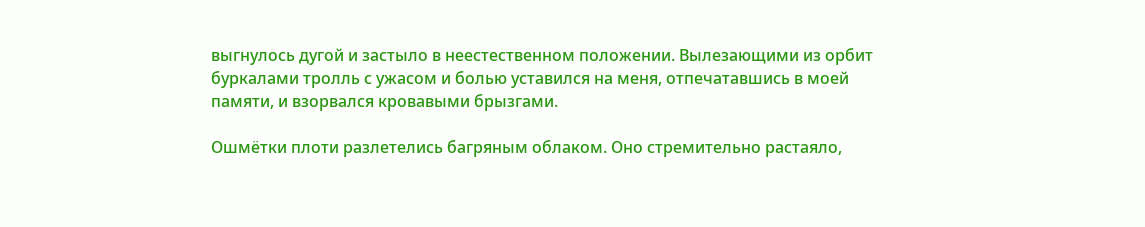выгнулось дугой и застыло в неестественном положении. Вылезающими из орбит буркалами тролль с ужасом и болью уставился на меня, отпечатавшись в моей памяти, и взорвался кровавыми брызгами.

Ошмётки плоти разлетелись багряным облаком. Оно стремительно растаяло,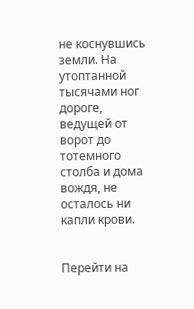не коснувшись земли. На утоптанной тысячами ног дороге, ведущей от ворот до тотемного столба и дома вождя, не осталось ни капли крови.


Перейти на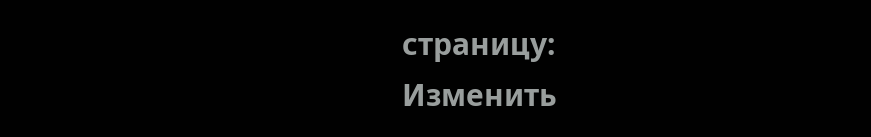страницу:
Изменить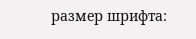размер шрифта: